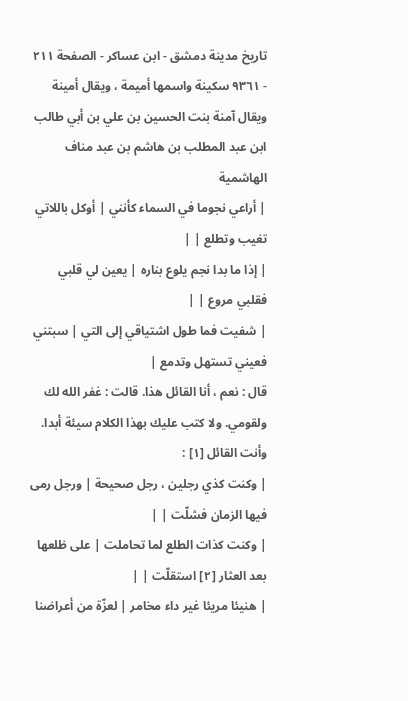تاريخ مدينة دمشق - ابن عساكر - الصفحة ٢١١ - ٩٣٦١ سكينة واسمها أميمة ، ويقال أمينة ويقال آمنة بنت الحسين بن علي بن أبي طالب ابن عبد المطلب بن هاشم بن عبد مناف الهاشمية
| أراعي نجوما في السماء كأنني | أوكل باللاتي تغيب وتطلع | |
| إذا ما بدا نجم يلوع بناره | يعين لي قلبي فقلبي مروع | |
| شفيت فما طول اشتياقي إلى التي | سبتني فعيني تستهل وتدمع |
قال : نعم ، أنا القائل هذا. قالت : غفر الله لك ولقومي. ولا كتب عليك بهذا الكلام سيئة أبدا. وأنت القائل [١] :
| وكنت كذي رجلين ، رجل صحيحة | ورجل رمى فيها الزمان فشلّت | |
| وكنت كذات الطلع لما تحاملت | على ظلعها بعد العثار [٢] استقلّت | |
| هنيئا مريئا غير داء مخامر | لعزّة من أعراضنا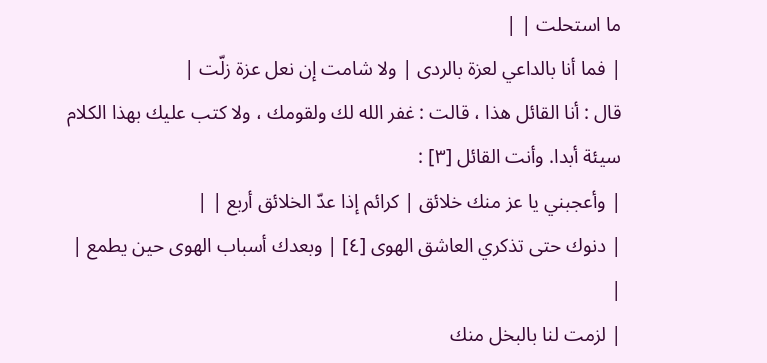ما استحلت | |
| فما أنا بالداعي لعزة بالردى | ولا شامت إن نعل عزة زلّت |
قال : أنا القائل هذا ، قالت : غفر الله لك ولقومك ، ولا كتب عليك بهذا الكلام سيئة أبدا. وأنت القائل [٣] :
| وأعجبني يا عز منك خلائق | كرائم إذا عدّ الخلائق أربع | |
| دنوك حتى تذكري العاشق الهوى [٤] | وبعدك أسباب الهوى حين يطمع | |
| لزمت لنا بالبخل منك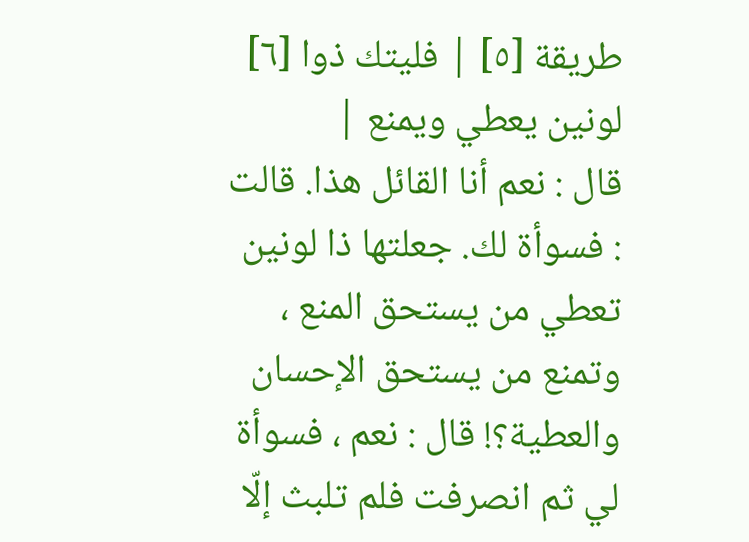طريقة [٥] | فليتك ذوا [٦] لونين يعطي ويمنع |
قال : نعم أنا القائل هذا. قالت : فسوأة لك. جعلتها ذا لونين تعطي من يستحق المنع ، وتمنع من يستحق الإحسان والعطية؟! قال : نعم ، فسوأة لي ثم انصرفت فلم تلبث إلّا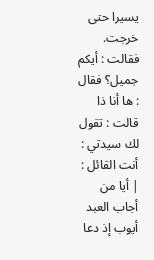يسيرا حتى خرجت. فقالت : أيكم جميل؟ فقال : ها أنا ذا قالت : تقول لك سيدتي : أنت القائل :
| أيا من أجاب العبد أيوب إذ دعا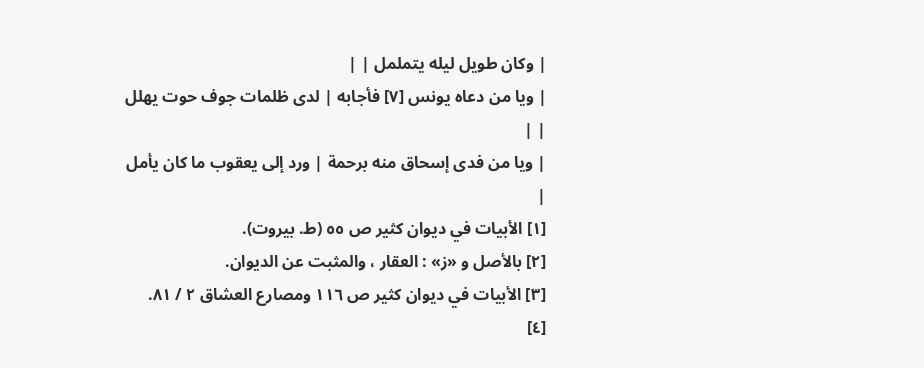| وكان طويل ليله يتململ | |
| ويا من دعاه يونس [٧] فأجابه | لدى ظلمات جوف حوت يهلل | |
| ويا من فدى إسحاق منه برحمة | ورد إلى يعقوب ما كان يأمل |
[١] الأبيات في ديوان كثير ص ٥٥ (ط. بيروت).
[٢] بالأصل و «ز» : العقار ، والمثبت عن الديوان.
[٣] الأبيات في ديوان كثير ص ١١٦ ومصارع العشاق ٢ / ٨١.
[٤]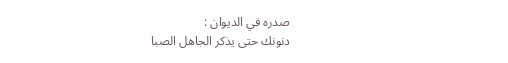صدره في الديوان :
دنونك حتى يذكر الجاهل الصبا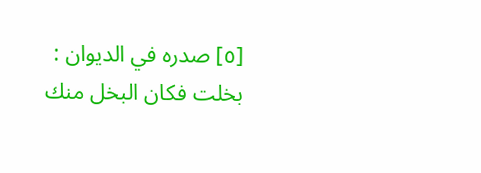[٥] صدره في الديوان :
بخلت فكان البخل منك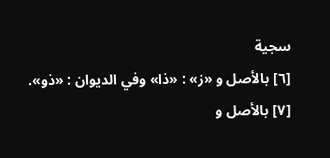سجية
[٦] بالأصل و «ز» : «ذا» وفي الديوان : «ذو».
[٧] بالأصل و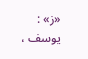«ز» : يوسف ،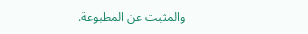والمثبت عن المطبوعة.